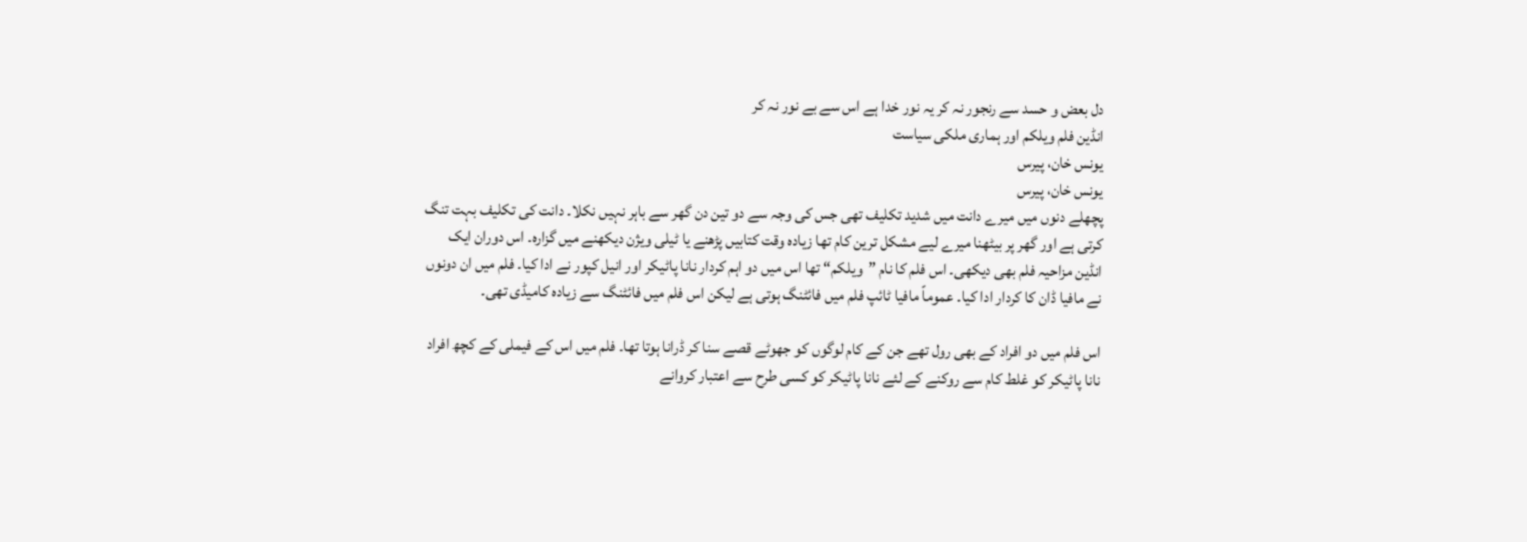دل بعض و حسد سے رنجور نہ کر یہ نور خدا ہے اس سے بے نور نہ کر
انڈین فلم ویلکم اور ہماری ملکی سیاست
یونس خان، پیرس
یونس خان، پیرس
پچھلے دنوں میں میرے دانت میں شدید تکلیف تھی جس کی وجہ سے دو تین دن گھر سے باہر نہیں نکلا۔ دانت کی تکلیف بہت تنگ کرتی ہے اور گھر پر بیٹھنا میرے لیے مشکل ترین کام تھا زیادہ وقت کتابیں پڑھنے یا ٹیلی ویژن دیکھنے میں گزارہ۔ اس دوران ایک انڈین مزاحیہ فلم بھی دیکھی۔ اس فلم کا نام ”ویلکم“ تھا اس میں دو اہم کردار نانا پاٹیکر اور انیل کپور نے ادا کیا۔ فلم میں ان دونوں نے مافیا ڈان کا کردار ادا کیا۔ عموماً مافیا ٹائپ فلم میں فائٹنگ ہوتی ہے لیکن اس فلم میں فائٹنگ سے زیادہ کامیڈی تھی۔

اس فلم میں دو افراد کے بھی رول تھے جن کے کام لوگوں کو جھوٹے قصے سنا کر ڈرانا ہوتا تھا۔ فلم میں اس کے فیملی کے کچھ افراد نانا پاٹیکر کو غلط کام سے روکنے کے لئے نانا پاٹیکر کو کسی طرح سے اعتبار کروانے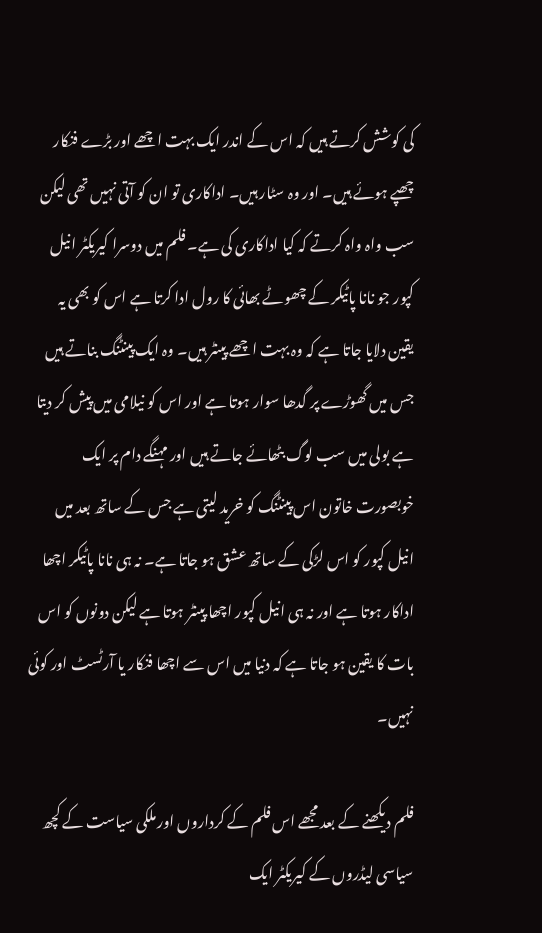کی کوشش کرتے ہیں کہ اس کے اندر ایک بہت اچھے اور بڑے فنکار چھپے ہوئے ہیں۔ اور وہ سٹار ہیں۔ اداکاری تو ان کو آتی نہیں تھی لیکن سب واہ واہ کرتے کہ کیا اداکاری کی ہے۔ فلم میں دوسرا کیریکٹر انیل کپور جو نانا پاٹیکر کے چھوٹے بھائی کا رول ادا کرتا ہے اس کو بھی یہ یقین دلایا جاتا ہے کہ وہ بہت اچھے پینٹر ہیں۔ وہ ایک پینٹنگ بناتے ہیں جس میں گھوڑے پر گدھا سوار ہوتا ہے اور اس کو نیلامی میں پیش کر دیتا ہے بولی میں سب لوگ بٹھائے جاتے ہیں اور مہنگے دام پر ایک خوبصورت خاتون اس پینٹنگ کو خرید لیتی ہے جس کے ساتھ بعد میں انیل کپور کو اس لڑکی کے ساتھ عشق ہو جاتا ہے۔ نہ ہی نانا پاٹیکر اچھا اداکار ہوتا ہے اور نہ ہی انیل کپور اچھا پینٹر ہوتا ہے لیکن دونوں کو اس بات کا یقین ہو جاتا ہے کہ دنیا میں اس سے اچھا فنکار یا آرٹسٹ اور کوئی نہیں۔

فلم دیکھنے کے بعد مجھے اس فلم کے کرداروں اور ملکی سیاست کے کچھ سیاسی لیڈروں کے کیریکٹر ایک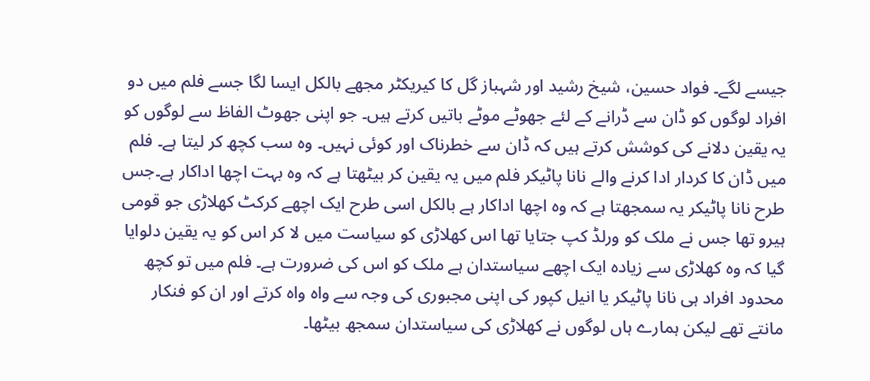جیسے لگے۔ فواد حسین، شیخ رشید اور شہباز گل کا کیریکٹر مجھے بالکل ایسا لگا جسے فلم میں دو افراد لوگوں کو ڈان سے ڈرانے کے لئے جھوٹے موٹے باتیں کرتے ہیں۔ جو اپنی جھوٹ الفاظ سے لوگوں کو یہ یقین دلانے کی کوشش کرتے ہیں کہ ڈان سے خطرناک اور کوئی نہیں۔ وہ سب کچھ کر لیتا ہے۔ فلم میں ڈان کا کردار ادا کرنے والے نانا پاٹیکر فلم میں یہ یقین کر بیٹھتا ہے کہ وہ بہت اچھا اداکار ہے۔جس طرح نانا پاٹیکر یہ سمجھتا ہے کہ وہ اچھا اداکار ہے بالکل اسی طرح ایک اچھے کرکٹ کھلاڑی جو قومی ہیرو تھا جس نے ملک کو ورلڈ کپ جتایا تھا اس کھلاڑی کو سیاست میں لا کر اس کو یہ یقین دلوایا گیا کہ وہ کھلاڑی سے زیادہ ایک اچھے سیاستدان ہے ملک کو اس کی ضرورت ہے۔ فلم میں تو کچھ محدود افراد ہی نانا پاٹیکر یا انیل کپور کی اپنی مجبوری کی وجہ سے واہ واہ کرتے اور ان کو فنکار مانتے تھے لیکن ہمارے ہاں لوگوں نے کھلاڑی کی سیاستدان سمجھ بیٹھا۔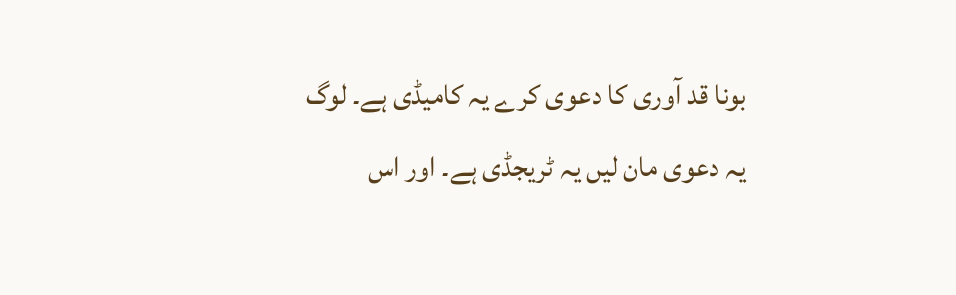بونا قد آوری کا دعوی کرے یہ کامیڈی ہے۔ لوگ یہ دعوی مان لیں یہ ٹریجڈی ہے۔ اور اس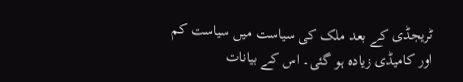ٹریجڈی کے بعد ملک کی سیاست میں سیاست کم اور کامیڈی زیادہ ہو گئی۔ اس کے بیانات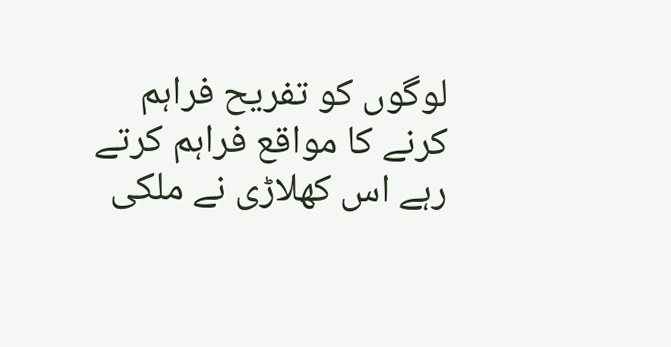لوگوں کو تفریح فراہم کرنے کا مواقع فراہم کرتے رہے اس کھلاڑی نے ملکی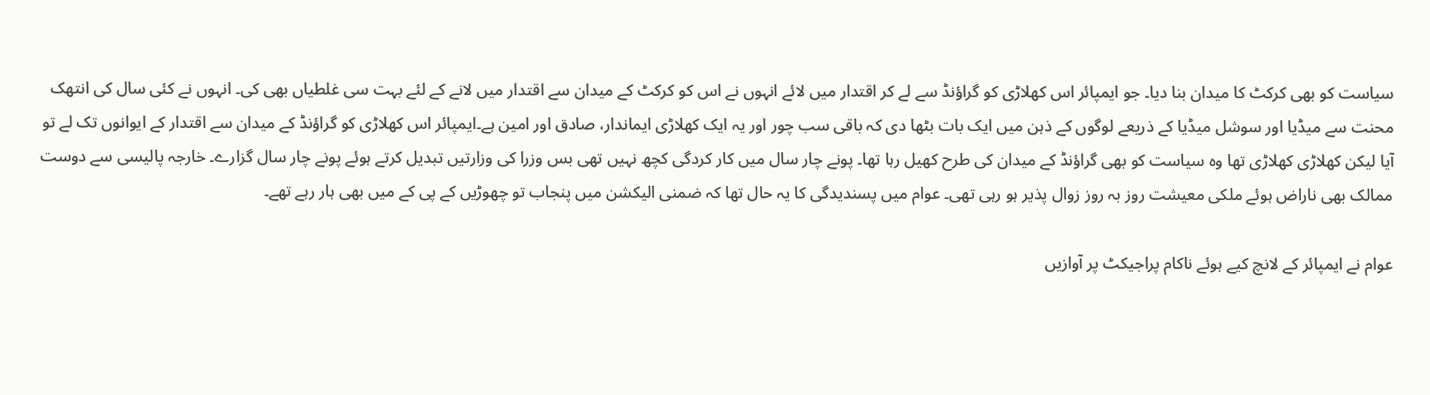سیاست کو بھی کرکٹ کا میدان بنا دیا۔ جو ایمپائر اس کھلاڑی کو گراؤنڈ سے لے کر اقتدار میں لائے انہوں نے اس کو کرکٹ کے میدان سے اقتدار میں لانے کے لئے بہت سی غلطیاں بھی کی۔ انہوں نے کئی سال کی انتھک محنت سے میڈیا اور سوشل میڈیا کے ذریعے لوگوں کے ذہن میں ایک بات بٹھا دی کہ باقی سب چور اور یہ ایک کھلاڑی ایماندار، صادق اور امین ہے۔ایمپائر اس کھلاڑی کو گراؤنڈ کے میدان سے اقتدار کے ایوانوں تک لے تو آیا لیکن کھلاڑی کھلاڑی تھا وہ سیاست کو بھی گراؤنڈ کے میدان کی طرح کھیل رہا تھا۔ پونے چار سال میں کار کردگی کچھ نہیں تھی بس وزرا کی وزارتیں تبدیل کرتے ہوئے پونے چار سال گزارے۔ خارجہ پالیسی سے دوست ممالک بھی ناراض ہوئے ملکی معیشت روز بہ روز زوال پذیر ہو رہی تھی۔ عوام میں پسندیدگی کا یہ حال تھا کہ ضمنی الیکشن میں پنجاب تو چھوڑیں کے پی کے میں بھی ہار رہے تھے۔

عوام نے ایمپائر کے لانچ کیے ہوئے ناکام پراجیکٹ پر آوازیں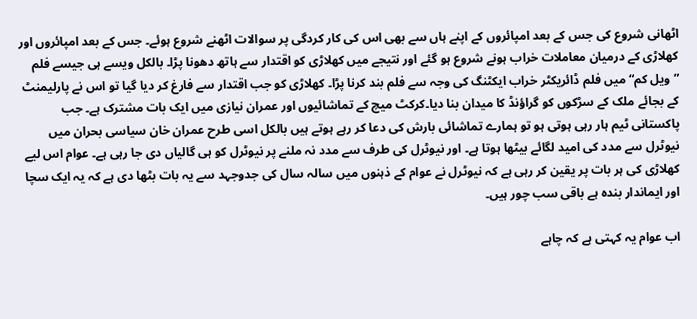اٹھانی شروع کی جس کے بعد امپائروں کے اپنے ہاں سے بھی اس کی کار کردگی پر سوالات اٹھنے شروع ہوئے۔ جس کے بعد امپائروں اور کھلاڑی کے درمیان معاملات خراب ہونے شروع ہو گئے اور نتیجے میں کھلاڑی کو اقتدار سے ہاتھ دھونا پڑا۔ بالکل ویسے ہی جیسے فلم ”ویل کم“ میں فلم ڈائریکٹر خراب ایکٹنگ کی وجہ سے فلم بند کرنا پڑا۔ کھلاڑی کو جب اقتدار سے فارغ کر دیا گیا تو اس نے پارلیمنٹ کے بجائے ملک کے سڑکوں کو گراؤنڈ کا میدان بنا دیا۔کرکٹ میچ کے تماشائیوں اور عمران نیازی میں ایک بات مشترک ہے۔ جب پاکستانی ٹیم ہار رہی ہوتی ہو تو ہمارے تماشائی بارش کی دعا کر رہے ہوتے ہیں بالکل اسی طرح عمران خان سیاسی بحران میں نیوٹرل سے مدد کی امید لگائے بیٹھا ہوتا ہے۔ اور نیوٹرل کی طرف سے مدد نہ ملنے پر نیوٹرل کو ہی گالیاں دی جا رہی ہے۔ عوام اس لیے کھلاڑی کی ہر بات پر یقین کر رہی ہے کہ نیوٹرل نے عوام کے ذہنوں میں سالہ سال کی جدوجہد سے یہ بات بٹھا دی ہے کہ یہ ایک سچا اور ایماندار بندہ ہے باقی سب چور ہیں۔

اب عوام یہ کہتی ہے کہ چاہے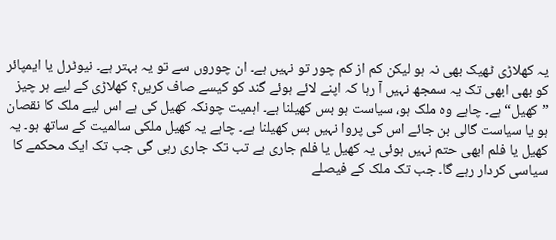یہ کھلاڑی ٹھیک بھی نہ ہو لیکن کم از کم چور تو نہیں ہے۔ ان چوروں سے تو یہ بہتر ہے۔ نیوٹرل یا ایمپائر کو بھی ابھی تک یہ سمجھ نہیں آ رہا کہ اپنے لائے ہوئے گند کو کیسے صاف کریں؟ کھلاڑی کے لیے ہر چیز ”کھیل“ ہے۔ چاہے وہ ملک ہو، سیاست ہو بس کھیلنا ہے۔ اہمیت چونکہ کھیل کی ہے اس لیے ملک کا نقصان ہو یا سیاست گالی بن جائے اس کی پروا نہیں بس کھیلنا ہے۔ چاہے یہ کھیل ملکی سالمیت کے ساتھ ہو۔ یہ کھیل یا فلم ابھی حتم نہیں ہوئی یہ کھیل یا فلم جاری ہے تب تک جاری رہی گی جب تک ایک محکمے کا سیاسی کردار رہے گا۔ جب تک ملک کے فیصلے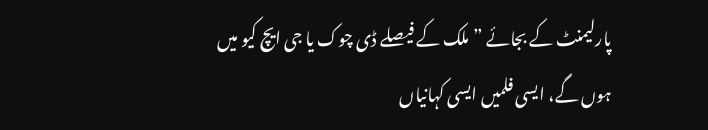پارلیمنٹ کے بجائے ”ملک کے فیصلے ڈی چوک یا جی ایچ کیو میں ہوں گے، ایسی فلمیں ایسی کہانیاں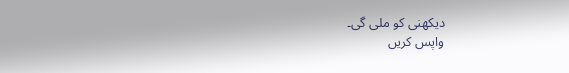دیکھنی کو ملی گی۔
واپس کریں